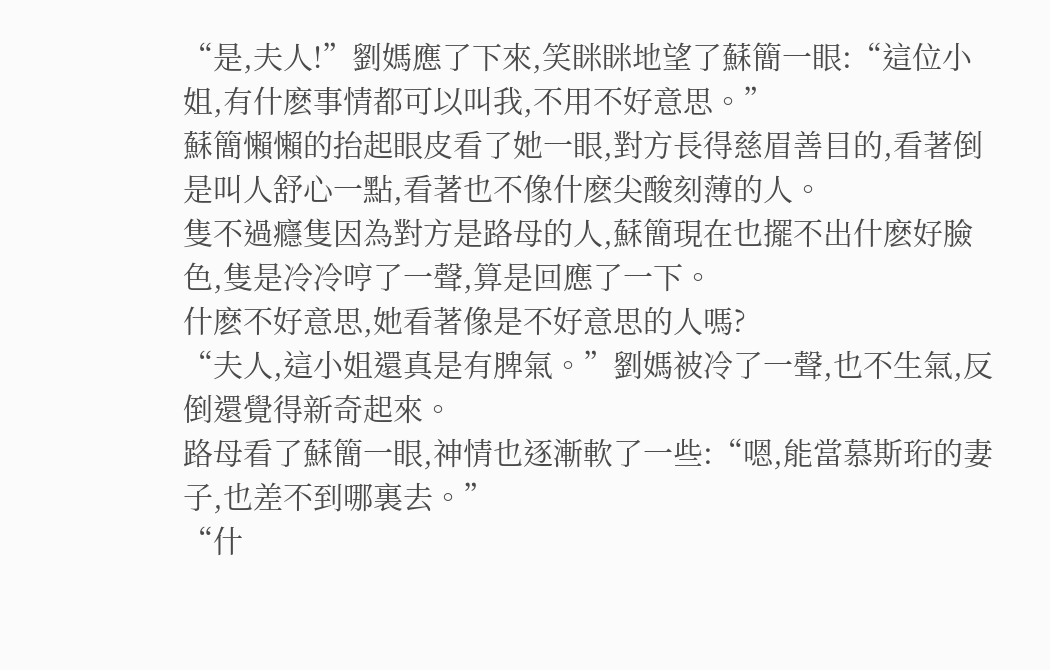“是,夫人!”劉媽應了下來,笑眯眯地望了蘇簡一眼:“這位小姐,有什麽事情都可以叫我,不用不好意思。”
蘇簡懶懶的抬起眼皮看了她一眼,對方長得慈眉善目的,看著倒是叫人舒心一點,看著也不像什麽尖酸刻薄的人。
隻不過癮隻因為對方是路母的人,蘇簡現在也擺不出什麽好臉色,隻是冷冷哼了一聲,算是回應了一下。
什麽不好意思,她看著像是不好意思的人嗎?
“夫人,這小姐還真是有脾氣。”劉媽被冷了一聲,也不生氣,反倒還覺得新奇起來。
路母看了蘇簡一眼,神情也逐漸軟了一些:“嗯,能當慕斯珩的妻子,也差不到哪裏去。”
“什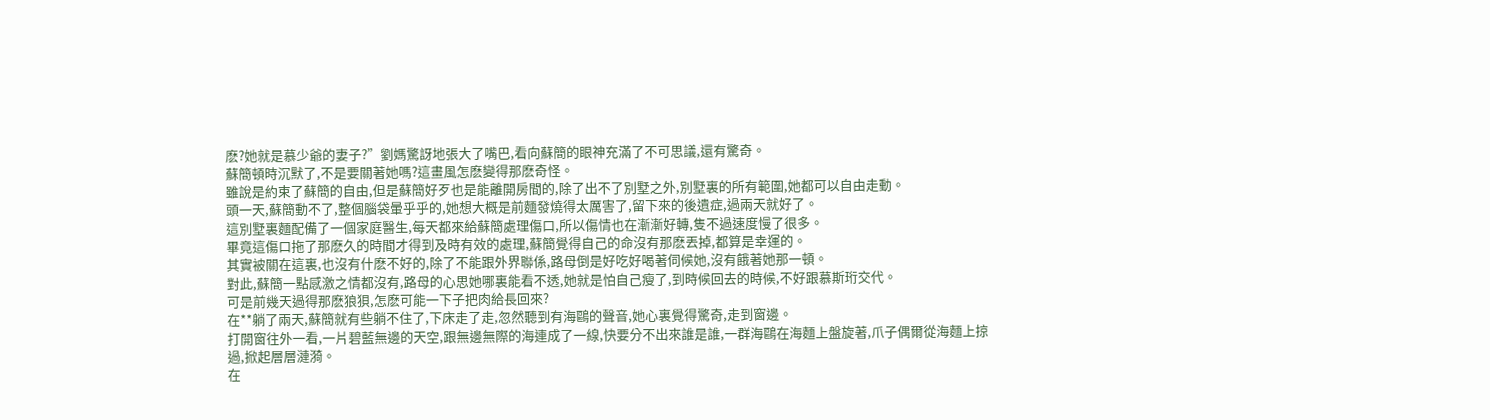麽?她就是慕少爺的妻子?”劉媽驚訝地張大了嘴巴,看向蘇簡的眼神充滿了不可思議,還有驚奇。
蘇簡頓時沉默了,不是要關著她嗎?這畫風怎麽變得那麽奇怪。
雖說是約束了蘇簡的自由,但是蘇簡好歹也是能離開房間的,除了出不了別墅之外,別墅裏的所有範圍,她都可以自由走動。
頭一天,蘇簡動不了,整個腦袋暈乎乎的,她想大概是前麵發燒得太厲害了,留下來的後遺症,過兩天就好了。
這別墅裏麵配備了一個家庭醫生,每天都來給蘇簡處理傷口,所以傷情也在漸漸好轉,隻不過速度慢了很多。
畢竟這傷口拖了那麽久的時間才得到及時有效的處理,蘇簡覺得自己的命沒有那麽丟掉,都算是幸運的。
其實被關在這裏,也沒有什麽不好的,除了不能跟外界聯係,路母倒是好吃好喝著伺候她,沒有餓著她那一頓。
對此,蘇簡一點感激之情都沒有,路母的心思她哪裏能看不透,她就是怕自己瘦了,到時候回去的時候,不好跟慕斯珩交代。
可是前幾天過得那麽狼狽,怎麽可能一下子把肉給長回來?
在**躺了兩天,蘇簡就有些躺不住了,下床走了走,忽然聽到有海鷗的聲音,她心裏覺得驚奇,走到窗邊。
打開窗往外一看,一片碧藍無邊的天空,跟無邊無際的海連成了一線,快要分不出來誰是誰,一群海鷗在海麵上盤旋著,爪子偶爾從海麵上掠過,掀起層層漣漪。
在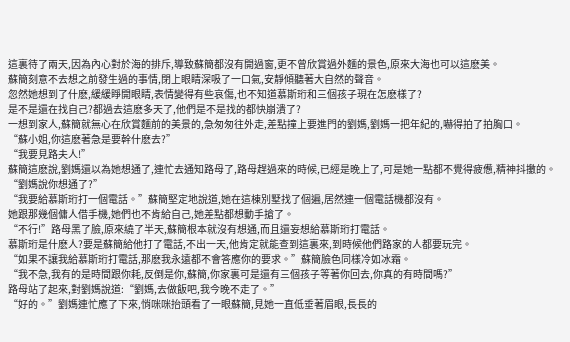這裏待了兩天,因為內心對於海的排斥,導致蘇簡都沒有開過窗,更不曾欣賞過外麵的景色,原來大海也可以這麽美。
蘇簡刻意不去想之前發生過的事情,閉上眼睛深吸了一口氣,安靜傾聽著大自然的聲音。
忽然她想到了什麽,緩緩睜開眼睛,表情變得有些哀傷,也不知道慕斯珩和三個孩子現在怎麽樣了?
是不是還在找自己?都過去這麽多天了,他們是不是找的都快崩潰了?
一想到家人,蘇簡就無心在欣賞麵前的美景的,急匆匆往外走,差點撞上要進門的劉媽,劉媽一把年紀的,嚇得拍了拍胸口。
“蘇小姐,你這麽著急是要幹什麽去?”
“我要見路夫人!”
蘇簡這麽說,劉媽還以為她想通了,連忙去通知路母了,路母趕過來的時候,已經是晚上了,可是她一點都不覺得疲憊,精神抖擻的。
“劉媽說你想通了?”
“我要給慕斯珩打一個電話。”蘇簡堅定地說道,她在這棟別墅找了個遍,居然連一個電話機都沒有。
她跟那幾個傭人借手機,她們也不肯給自己,她差點都想動手搶了。
“不行!”路母黑了臉,原來繞了半天,蘇簡根本就沒有想通,而且還妄想給慕斯珩打電話。
慕斯珩是什麽人?要是蘇簡給他打了電話,不出一天,他肯定就能查到這裏來,到時候他們路家的人都要玩完。
“如果不讓我給慕斯珩打電話,那麽我永遠都不會答應你的要求。”蘇簡臉色同樣冷如冰霜。
“我不急,我有的是時間跟你耗,反倒是你,蘇簡,你家裏可是還有三個孩子等著你回去,你真的有時間嗎?”
路母站了起來,對劉媽說道:“劉媽,去做飯吧,我今晚不走了。”
“好的。”劉媽連忙應了下來,悄咪咪抬頭看了一眼蘇簡,見她一直低垂著眉眼,長長的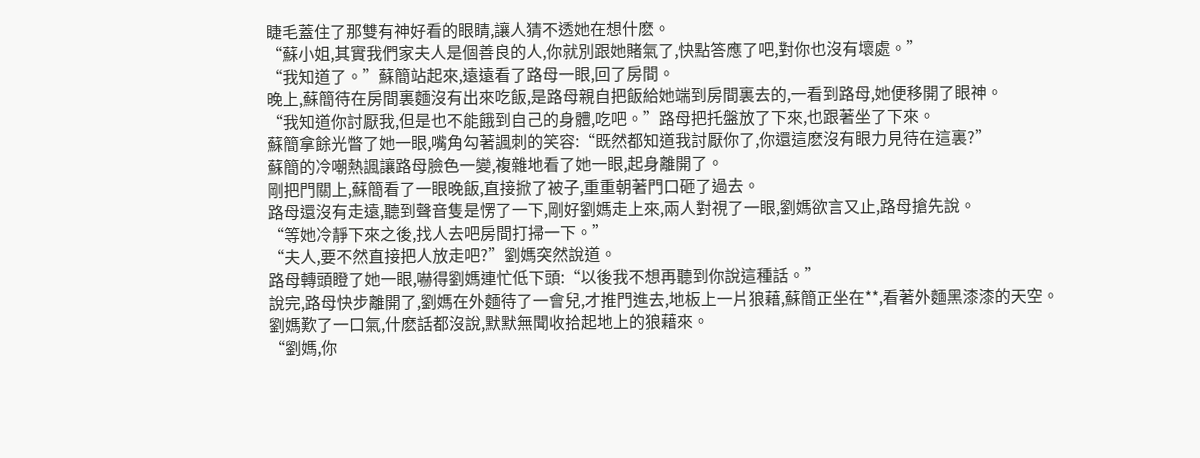睫毛蓋住了那雙有神好看的眼睛,讓人猜不透她在想什麽。
“蘇小姐,其實我們家夫人是個善良的人,你就別跟她賭氣了,快點答應了吧,對你也沒有壞處。”
“我知道了。”蘇簡站起來,遠遠看了路母一眼,回了房間。
晚上,蘇簡待在房間裏麵沒有出來吃飯,是路母親自把飯給她端到房間裏去的,一看到路母,她便移開了眼神。
“我知道你討厭我,但是也不能餓到自己的身體,吃吧。”路母把托盤放了下來,也跟著坐了下來。
蘇簡拿餘光瞥了她一眼,嘴角勾著諷刺的笑容:“既然都知道我討厭你了,你還這麽沒有眼力見待在這裏?”
蘇簡的冷嘲熱諷讓路母臉色一變,複雜地看了她一眼,起身離開了。
剛把門關上,蘇簡看了一眼晚飯,直接掀了被子,重重朝著門口砸了過去。
路母還沒有走遠,聽到聲音隻是愣了一下,剛好劉媽走上來,兩人對視了一眼,劉媽欲言又止,路母搶先說。
“等她冷靜下來之後,找人去吧房間打掃一下。”
“夫人,要不然直接把人放走吧?”劉媽突然說道。
路母轉頭瞪了她一眼,嚇得劉媽連忙低下頭:“以後我不想再聽到你說這種話。”
說完,路母快步離開了,劉媽在外麵待了一會兒,才推門進去,地板上一片狼藉,蘇簡正坐在**,看著外麵黑漆漆的天空。
劉媽歎了一口氣,什麽話都沒說,默默無聞收拾起地上的狼藉來。
“劉媽,你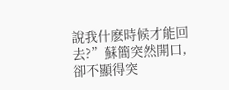說我什麽時候才能回去?”蘇簡突然開口,卻不顯得突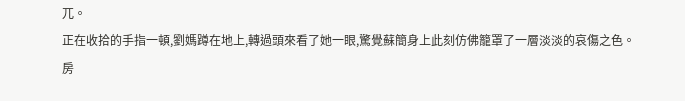兀。
正在收拾的手指一頓,劉媽蹲在地上,轉過頭來看了她一眼,驚覺蘇簡身上此刻仿佛籠罩了一層淡淡的哀傷之色。
房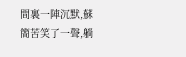間裏一陣沉默,蘇簡苦笑了一聲,躺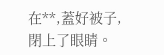在**,蓋好被子,閉上了眼睛。